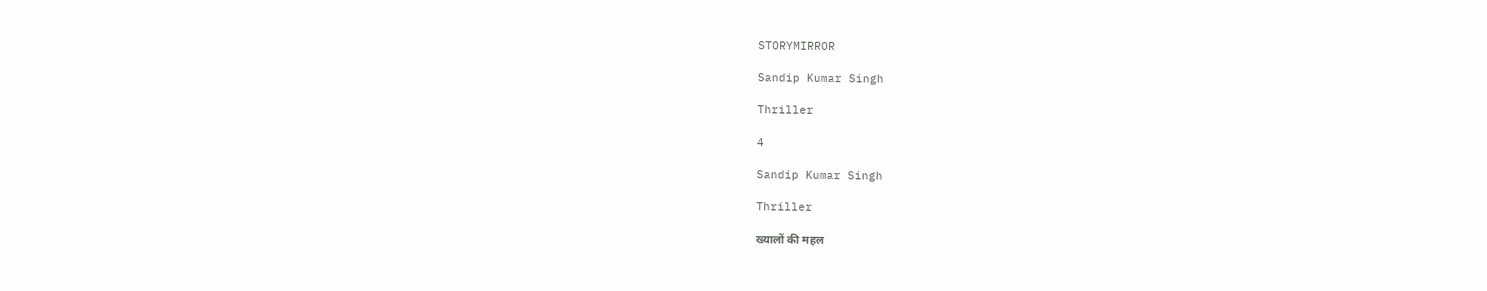STORYMIRROR

Sandip Kumar Singh

Thriller

4

Sandip Kumar Singh

Thriller

ख्यालों की महल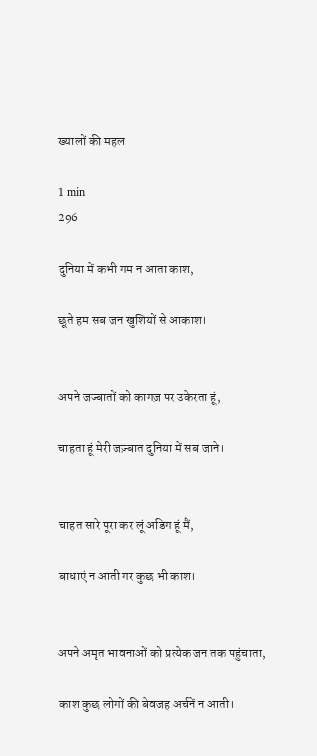ख्यालों की महल

1 min
296

दुनिया में कभी गम न आता काश,

छूते हम सब जन खुशियों से आकाश।


अपने जज्बातों को कागज़ पर उकेरता हूं,

चाहता हूं मेरी जज़्बात दुनिया में सब जाने।


चाहत सारे पूरा कर लूं अडिग हूं मैं,

बाधाएं न आती गर कुछ भी काश।


अपने अमृत भावनाओं को प्रत्येक जन तक पहुंचाता,

काश कुछ लोगों की बेवजह अर्चनें न आती।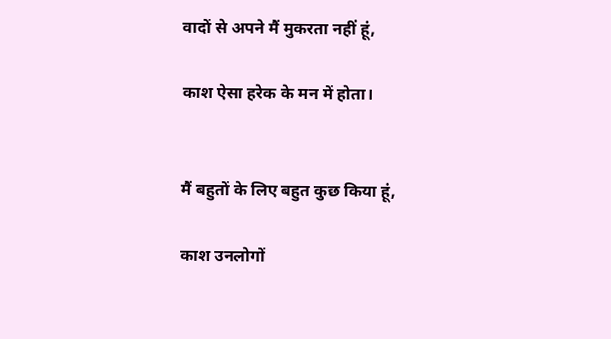वादों से अपने मैं मुकरता नहीं हूं,

काश ऐसा हरेक के मन में होता।


मैं बहुतों के लिए बहुत कुछ किया हूं,

काश उनलोगों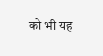को भी यह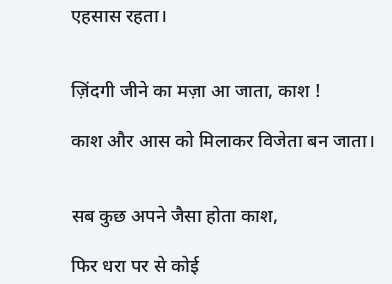एहसास रहता।


ज़िंदगी जीने का मज़ा आ जाता, काश !

काश और आस को मिलाकर विजेता बन जाता।


सब कुछ अपने जैसा होता काश,

फिर धरा पर से कोई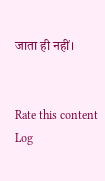जाता ही नहीं।


Rate this content
Log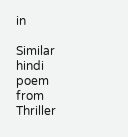in

Similar hindi poem from Thriller